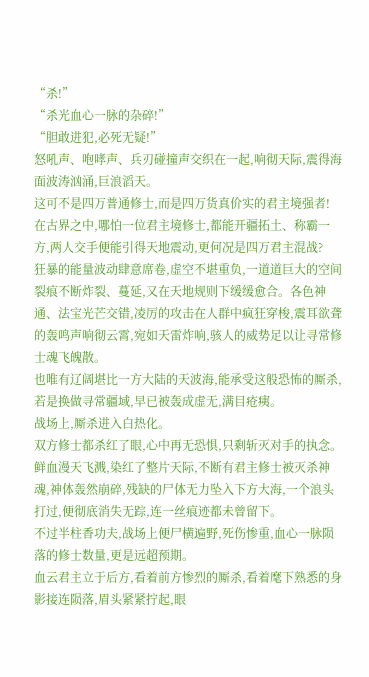“杀!”
“杀光血心一脉的杂碎!”
“胆敢进犯,必死无疑!”
怒吼声、咆哮声、兵刃碰撞声交织在一起,响彻天际,震得海面波涛汹涌,巨浪滔天。
这可不是四万普通修士,而是四万货真价实的君主境强者!
在古界之中,哪怕一位君主境修士,都能开疆拓土、称霸一方,两人交手便能引得天地震动,更何况是四万君主混战?
狂暴的能量波动肆意席卷,虚空不堪重负,一道道巨大的空间裂痕不断炸裂、蔓延,又在天地规则下缓缓愈合。各色神通、法宝光芒交错,凌厉的攻击在人群中疯狂穿梭,震耳欲聋的轰鸣声响彻云霄,宛如天雷炸响,骇人的威势足以让寻常修士魂飞魄散。
也唯有辽阔堪比一方大陆的天波海,能承受这般恐怖的厮杀,若是换做寻常疆域,早已被轰成虚无,满目疮痍。
战场上,厮杀进入白热化。
双方修士都杀红了眼,心中再无恐惧,只剩斩灭对手的执念。鲜血漫天飞溅,染红了整片天际,不断有君主修士被灭杀神魂,神体轰然崩碎,残缺的尸体无力坠入下方大海,一个浪头打过,便彻底消失无踪,连一丝痕迹都未曾留下。
不过半柱香功夫,战场上便尸横遍野,死伤惨重,血心一脉陨落的修士数量,更是远超预期。
血云君主立于后方,看着前方惨烈的厮杀,看着麾下熟悉的身影接连陨落,眉头紧紧拧起,眼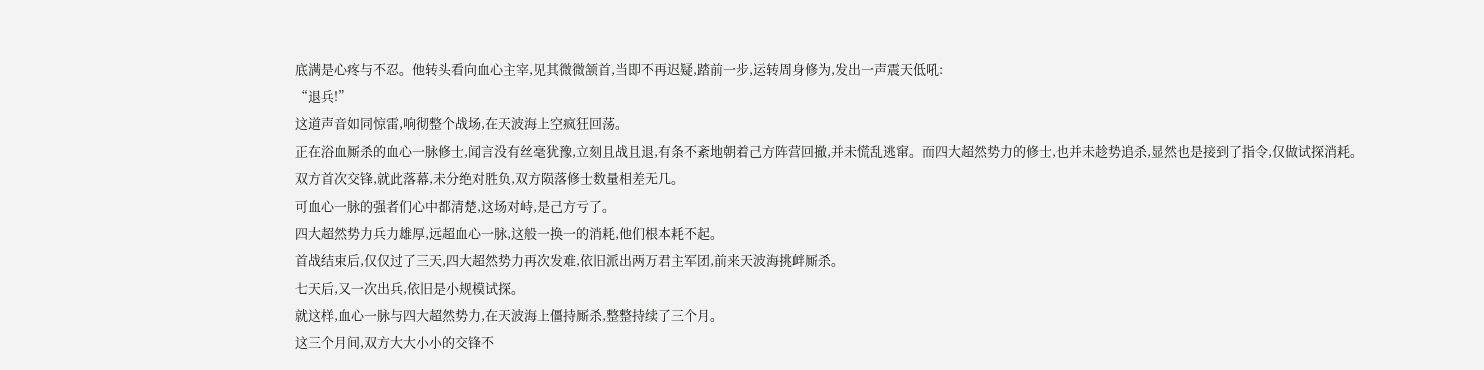底满是心疼与不忍。他转头看向血心主宰,见其微微颔首,当即不再迟疑,踏前一步,运转周身修为,发出一声震天低吼:
“退兵!”
这道声音如同惊雷,响彻整个战场,在天波海上空疯狂回荡。
正在浴血厮杀的血心一脉修士,闻言没有丝毫犹豫,立刻且战且退,有条不紊地朝着己方阵营回撤,并未慌乱逃窜。而四大超然势力的修士,也并未趁势追杀,显然也是接到了指令,仅做试探消耗。
双方首次交锋,就此落幕,未分绝对胜负,双方陨落修士数量相差无几。
可血心一脉的强者们心中都清楚,这场对峙,是己方亏了。
四大超然势力兵力雄厚,远超血心一脉,这般一换一的消耗,他们根本耗不起。
首战结束后,仅仅过了三天,四大超然势力再次发难,依旧派出两万君主军团,前来天波海挑衅厮杀。
七天后,又一次出兵,依旧是小规模试探。
就这样,血心一脉与四大超然势力,在天波海上僵持厮杀,整整持续了三个月。
这三个月间,双方大大小小的交锋不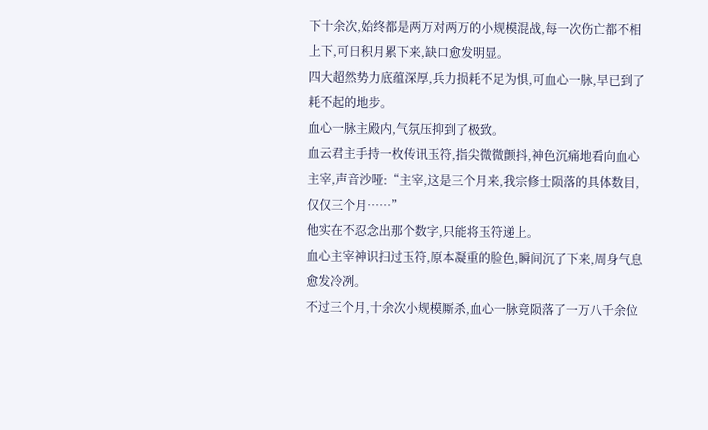下十余次,始终都是两万对两万的小规模混战,每一次伤亡都不相上下,可日积月累下来,缺口愈发明显。
四大超然势力底蕴深厚,兵力损耗不足为惧,可血心一脉,早已到了耗不起的地步。
血心一脉主殿内,气氛压抑到了极致。
血云君主手持一枚传讯玉符,指尖微微颤抖,神色沉痛地看向血心主宰,声音沙哑:“主宰,这是三个月来,我宗修士陨落的具体数目,仅仅三个月……”
他实在不忍念出那个数字,只能将玉符递上。
血心主宰神识扫过玉符,原本凝重的脸色,瞬间沉了下来,周身气息愈发冷冽。
不过三个月,十余次小规模厮杀,血心一脉竟陨落了一万八千余位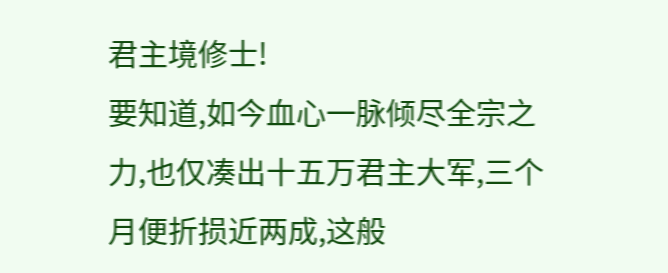君主境修士!
要知道,如今血心一脉倾尽全宗之力,也仅凑出十五万君主大军,三个月便折损近两成,这般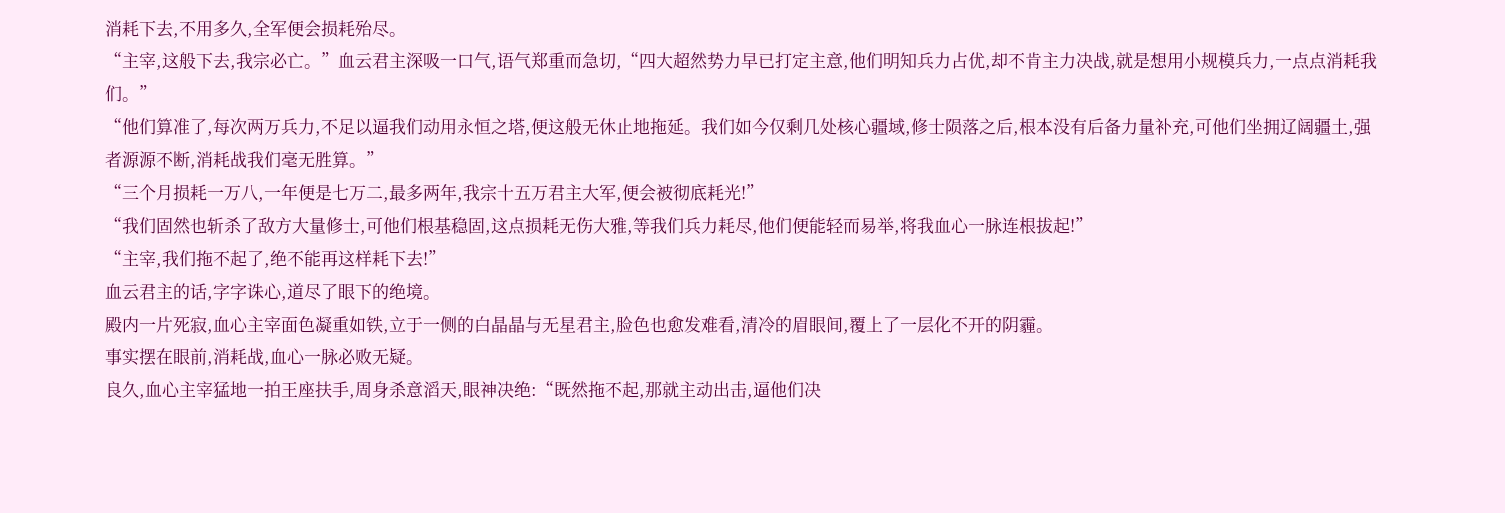消耗下去,不用多久,全军便会损耗殆尽。
“主宰,这般下去,我宗必亡。”血云君主深吸一口气,语气郑重而急切,“四大超然势力早已打定主意,他们明知兵力占优,却不肯主力决战,就是想用小规模兵力,一点点消耗我们。”
“他们算准了,每次两万兵力,不足以逼我们动用永恒之塔,便这般无休止地拖延。我们如今仅剩几处核心疆域,修士陨落之后,根本没有后备力量补充,可他们坐拥辽阔疆土,强者源源不断,消耗战我们毫无胜算。”
“三个月损耗一万八,一年便是七万二,最多两年,我宗十五万君主大军,便会被彻底耗光!”
“我们固然也斩杀了敌方大量修士,可他们根基稳固,这点损耗无伤大雅,等我们兵力耗尽,他们便能轻而易举,将我血心一脉连根拔起!”
“主宰,我们拖不起了,绝不能再这样耗下去!”
血云君主的话,字字诛心,道尽了眼下的绝境。
殿内一片死寂,血心主宰面色凝重如铁,立于一侧的白晶晶与无星君主,脸色也愈发难看,清冷的眉眼间,覆上了一层化不开的阴霾。
事实摆在眼前,消耗战,血心一脉必败无疑。
良久,血心主宰猛地一拍王座扶手,周身杀意滔天,眼神决绝:“既然拖不起,那就主动出击,逼他们决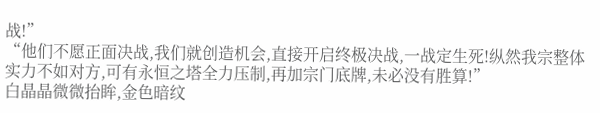战!”
“他们不愿正面决战,我们就创造机会,直接开启终极决战,一战定生死!纵然我宗整体实力不如对方,可有永恒之塔全力压制,再加宗门底牌,未必没有胜算!”
白晶晶微微抬眸,金色暗纹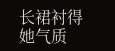长裙衬得她气质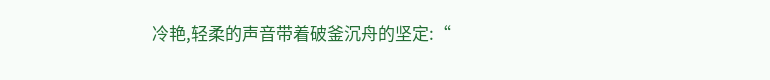冷艳,轻柔的声音带着破釜沉舟的坚定:“